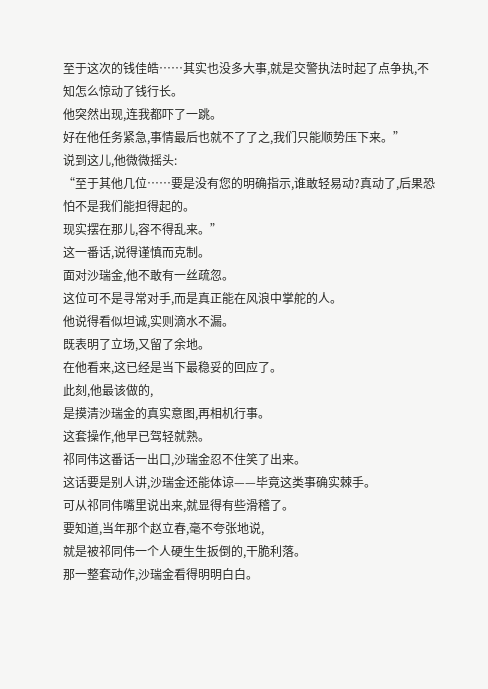至于这次的钱佳皓……其实也没多大事,就是交警执法时起了点争执,不知怎么惊动了钱行长。
他突然出现,连我都吓了一跳。
好在他任务紧急,事情最后也就不了了之,我们只能顺势压下来。”
说到这儿,他微微摇头:
“至于其他几位……要是没有您的明确指示,谁敢轻易动?真动了,后果恐怕不是我们能担得起的。
现实摆在那儿,容不得乱来。”
这一番话,说得谨慎而克制。
面对沙瑞金,他不敢有一丝疏忽。
这位可不是寻常对手,而是真正能在风浪中掌舵的人。
他说得看似坦诚,实则滴水不漏。
既表明了立场,又留了余地。
在他看来,这已经是当下最稳妥的回应了。
此刻,他最该做的,
是摸清沙瑞金的真实意图,再相机行事。
这套操作,他早已驾轻就熟。
祁同伟这番话一出口,沙瑞金忍不住笑了出来。
这话要是别人讲,沙瑞金还能体谅——毕竟这类事确实棘手。
可从祁同伟嘴里说出来,就显得有些滑稽了。
要知道,当年那个赵立春,毫不夸张地说,
就是被祁同伟一个人硬生生扳倒的,干脆利落。
那一整套动作,沙瑞金看得明明白白。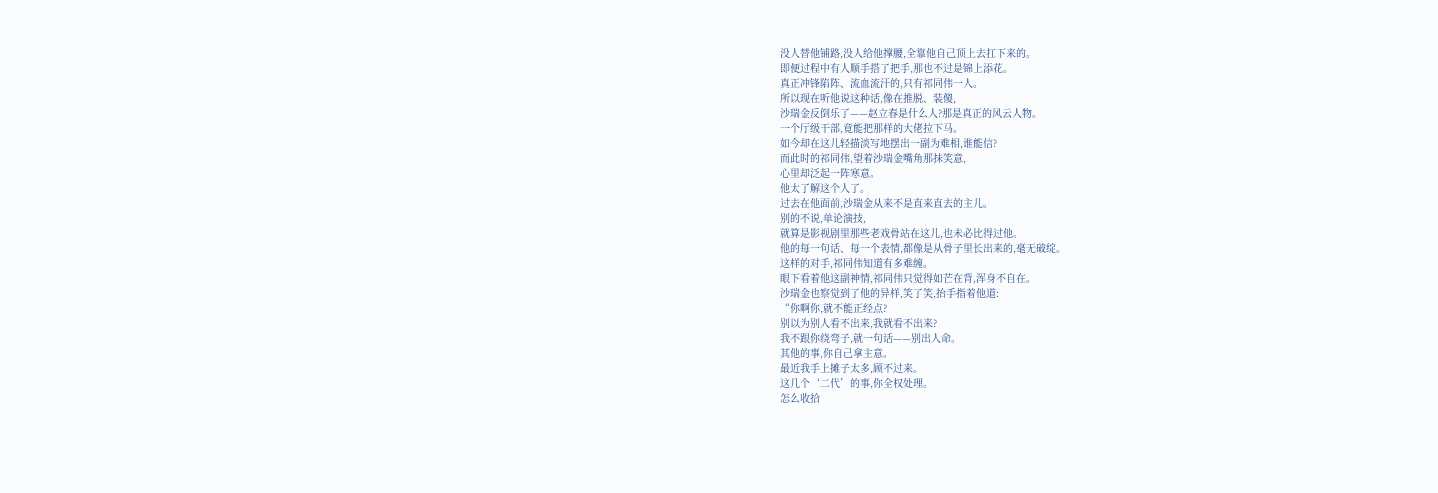没人替他铺路,没人给他撑腰,全靠他自己顶上去扛下来的。
即便过程中有人顺手搭了把手,那也不过是锦上添花。
真正冲锋陷阵、流血流汗的,只有祁同伟一人。
所以现在听他说这种话,像在推脱、装傻,
沙瑞金反倒乐了——赵立春是什么人?那是真正的风云人物。
一个厅级干部,竟能把那样的大佬拉下马。
如今却在这儿轻描淡写地摆出一副为难相,谁能信?
而此时的祁同伟,望着沙瑞金嘴角那抹笑意,
心里却泛起一阵寒意。
他太了解这个人了。
过去在他面前,沙瑞金从来不是直来直去的主儿。
别的不说,单论演技,
就算是影视剧里那些老戏骨站在这儿,也未必比得过他。
他的每一句话、每一个表情,都像是从骨子里长出来的,毫无破绽。
这样的对手,祁同伟知道有多难缠。
眼下看着他这副神情,祁同伟只觉得如芒在背,浑身不自在。
沙瑞金也察觉到了他的异样,笑了笑,抬手指着他道:
“你啊你,就不能正经点?
别以为别人看不出来,我就看不出来?
我不跟你绕弯子,就一句话——别出人命。
其他的事,你自己拿主意。
最近我手上摊子太多,顾不过来。
这几个‘二代’的事,你全权处理。
怎么收拾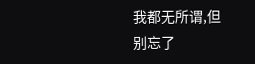我都无所谓,但别忘了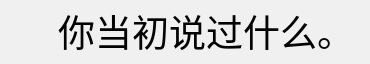你当初说过什么。